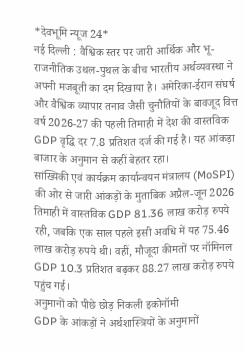*देवभूमि न्यूज 24*
नई दिल्ली : वैश्विक स्तर पर जारी आर्थिक और भू-राजनीतिक उथल-पुथल के बीच भारतीय अर्थव्यवस्था ने अपनी मजबूती का दम दिखाया है। अमेरिका-ईरान संघर्ष और वैश्विक व्यापार तनाव जैसी चुनौतियों के बावजूद वित्त वर्ष 2026-27 की पहली तिमाही में देश की वास्तविक GDP वृद्धि दर 7.8 प्रतिशत दर्ज की गई है। यह आंकड़ा बाजार के अनुमान से कहीं बेहतर रहा।
सांख्यिकी एवं कार्यक्रम कार्यान्वयन मंत्रालय (MoSPI) की ओर से जारी आंकड़ों के मुताबिक अप्रैल-जून 2026 तिमाही में वास्तविक GDP 81.36 लाख करोड़ रुपये रही, जबकि एक साल पहले इसी अवधि में यह 75.46 लाख करोड़ रुपये थी। वहीं, मौजूदा कीमतों पर नॉमिनल GDP 10.3 प्रतिशत बढ़कर 88.27 लाख करोड़ रुपये पहुंच गई।
अनुमानों को पीछे छोड़ निकली इकोनॉमी
GDP के आंकड़ों ने अर्थशास्त्रियों के अनुमानों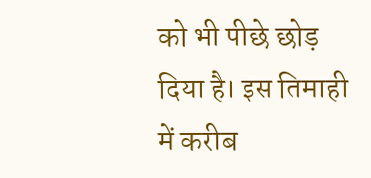को भी पीछे छोड़ दिया है। इस तिमाही में करीब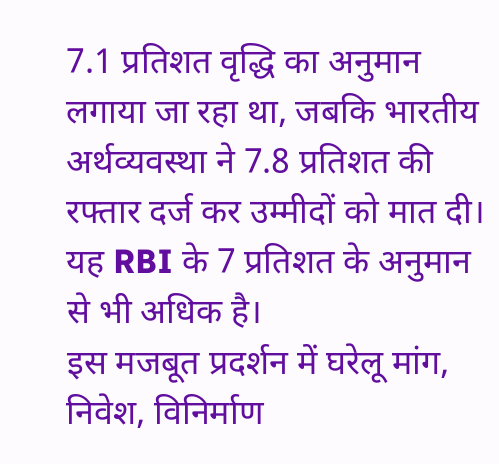7.1 प्रतिशत वृद्धि का अनुमान लगाया जा रहा था, जबकि भारतीय अर्थव्यवस्था ने 7.8 प्रतिशत की रफ्तार दर्ज कर उम्मीदों को मात दी। यह RBI के 7 प्रतिशत के अनुमान से भी अधिक है।
इस मजबूत प्रदर्शन में घरेलू मांग, निवेश, विनिर्माण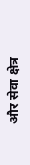और सेवा क्षेत्र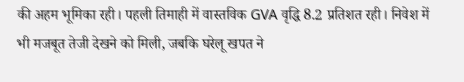की अहम भूमिका रही। पहली तिमाही में वास्तविक GVA वृद्धि 8.2 प्रतिशत रही। निवेश में भी मजबूत तेजी देखने को मिली, जबकि घरेलू खपत ने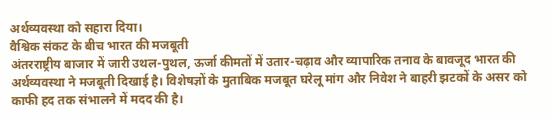अर्थव्यवस्था को सहारा दिया।
वैश्विक संकट के बीच भारत की मजबूती
अंतरराष्ट्रीय बाजार में जारी उथल-पुथल, ऊर्जा कीमतों में उतार-चढ़ाव और व्यापारिक तनाव के बावजूद भारत की अर्थव्यवस्था ने मजबूती दिखाई है। विशेषज्ञों के मुताबिक मजबूत घरेलू मांग और निवेश ने बाहरी झटकों के असर को काफी हद तक संभालने में मदद की है।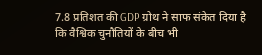7.8 प्रतिशत की GDP ग्रोथ ने साफ संकेत दिया है कि वैश्विक चुनौतियों के बीच भी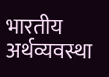भारतीय अर्थव्यवस्था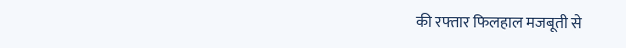की रफ्तार फिलहाल मजबूती से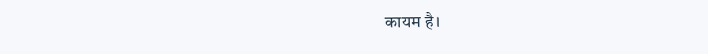कायम है।